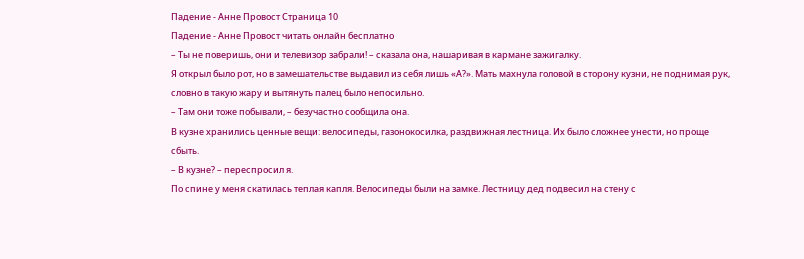Падение - Анне Провост Страница 10
Падение - Анне Провост читать онлайн бесплатно
– Ты не поверишь, они и телевизор забрали! – сказала она, нашаривая в кармане зажигалку.
Я открыл было рот, но в замешательстве выдавил из себя лишь «А?». Мать махнула головой в сторону кузни, не поднимая рук, словно в такую жару и вытянуть палец было непосильно.
– Там они тоже побывали, – безучастно сообщила она.
В кузне хранились ценные вещи: велосипеды, газонокосилка, раздвижная лестница. Их было сложнее унести, но проще сбыть.
– В кузне? – переспросил я.
По спине у меня скатилась теплая капля. Велосипеды были на замке. Лестницу дед подвесил на стену с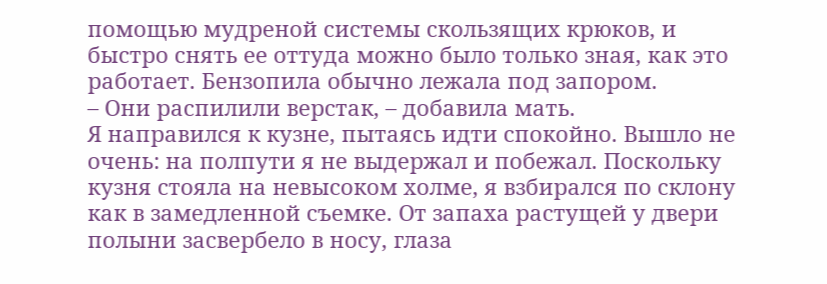помощью мудреной системы скользящих крюков, и быстро снять ее оттуда можно было только зная, как это работает. Бензопила обычно лежала под запором.
– Они распилили верстак, – добавила мать.
Я направился к кузне, пытаясь идти спокойно. Вышло не очень: на полпути я не выдержал и побежал. Поскольку кузня стояла на невысоком холме, я взбирался по склону как в замедленной съемке. От запаха растущей у двери полыни засвербело в носу, глаза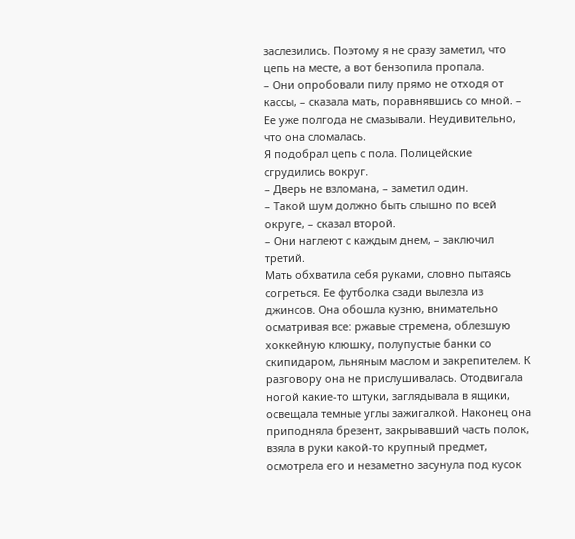заслезились. Поэтому я не сразу заметил, что цепь на месте, а вот бензопила пропала.
– Они опробовали пилу прямо не отходя от кассы, – сказала мать, поравнявшись со мной. – Ее уже полгода не смазывали. Неудивительно, что она сломалась.
Я подобрал цепь с пола. Полицейские сгрудились вокруг.
– Дверь не взломана, – заметил один.
– Такой шум должно быть слышно по всей округе, – сказал второй.
– Они наглеют с каждым днем, – заключил третий.
Мать обхватила себя руками, словно пытаясь согреться. Ее футболка сзади вылезла из джинсов. Она обошла кузню, внимательно осматривая все: ржавые стремена, облезшую хоккейную клюшку, полупустые банки со скипидаром, льняным маслом и закрепителем. К разговору она не прислушивалась. Отодвигала ногой какие-то штуки, заглядывала в ящики, освещала темные углы зажигалкой. Наконец она приподняла брезент, закрывавший часть полок, взяла в руки какой-то крупный предмет, осмотрела его и незаметно засунула под кусок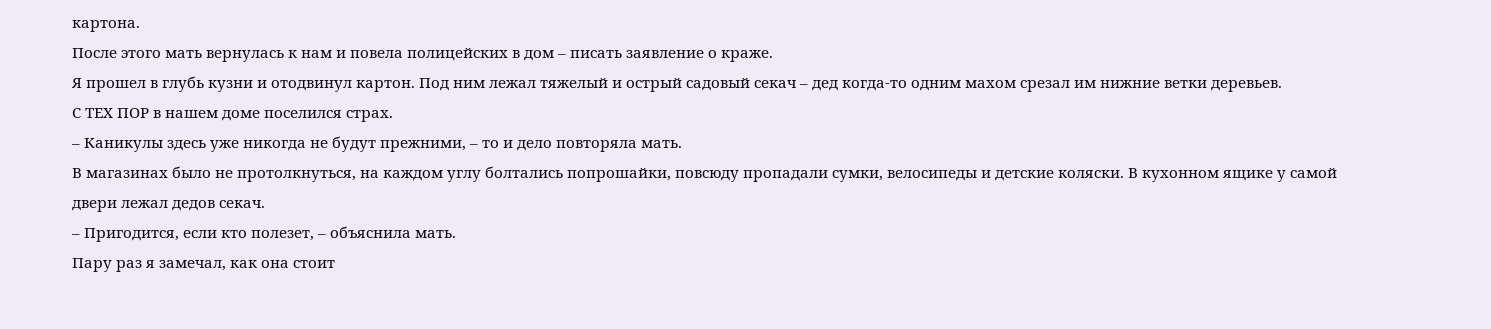картона.
После этого мать вернулась к нам и повела полицейских в дом – писать заявление о краже.
Я прошел в глубь кузни и отодвинул картон. Под ним лежал тяжелый и острый садовый секач – дед когда-то одним махом срезал им нижние ветки деревьев.
С ТЕХ ПОР в нашем доме поселился страх.
– Каникулы здесь уже никогда не будут прежними, – то и дело повторяла мать.
В магазинах было не протолкнуться, на каждом углу болтались попрошайки, повсюду пропадали сумки, велосипеды и детские коляски. В кухонном ящике у самой двери лежал дедов секач.
– Пригодится, если кто полезет, – объяснила мать.
Пару раз я замечал, как она стоит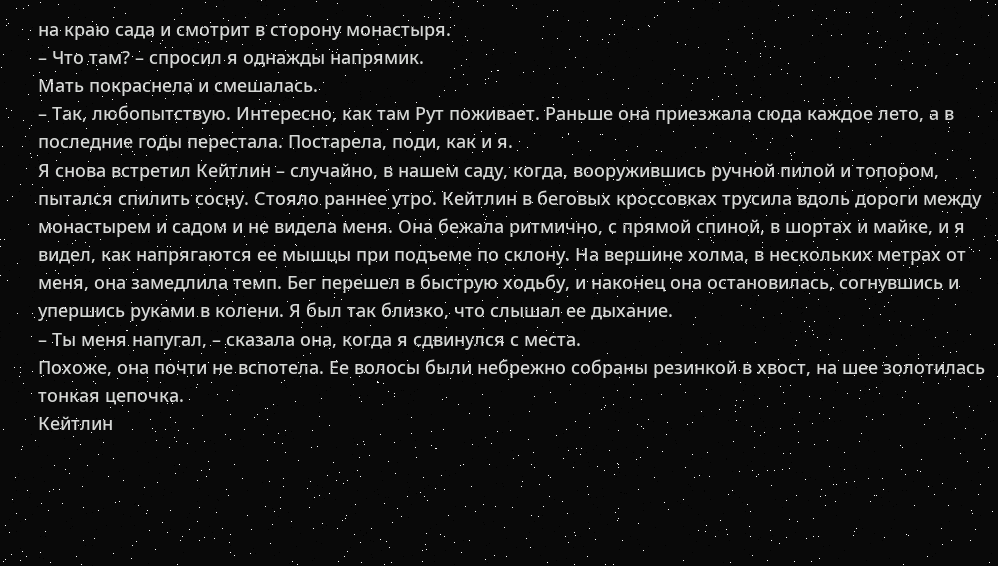на краю сада и смотрит в сторону монастыря.
– Что там? – спросил я однажды напрямик.
Мать покраснела и смешалась.
– Так, любопытствую. Интересно, как там Рут поживает. Раньше она приезжала сюда каждое лето, а в последние годы перестала. Постарела, поди, как и я.
Я снова встретил Кейтлин – случайно, в нашем саду, когда, вооружившись ручной пилой и топором, пытался спилить сосну. Стояло раннее утро. Кейтлин в беговых кроссовках трусила вдоль дороги между монастырем и садом и не видела меня. Она бежала ритмично, с прямой спиной, в шортах и майке, и я видел, как напрягаются ее мышцы при подъеме по склону. На вершине холма, в нескольких метрах от меня, она замедлила темп. Бег перешел в быструю ходьбу, и наконец она остановилась, согнувшись и упершись руками в колени. Я был так близко, что слышал ее дыхание.
– Ты меня напугал, – сказала она, когда я сдвинулся с места.
Похоже, она почти не вспотела. Ее волосы были небрежно собраны резинкой в хвост, на шее золотилась тонкая цепочка.
Кейтлин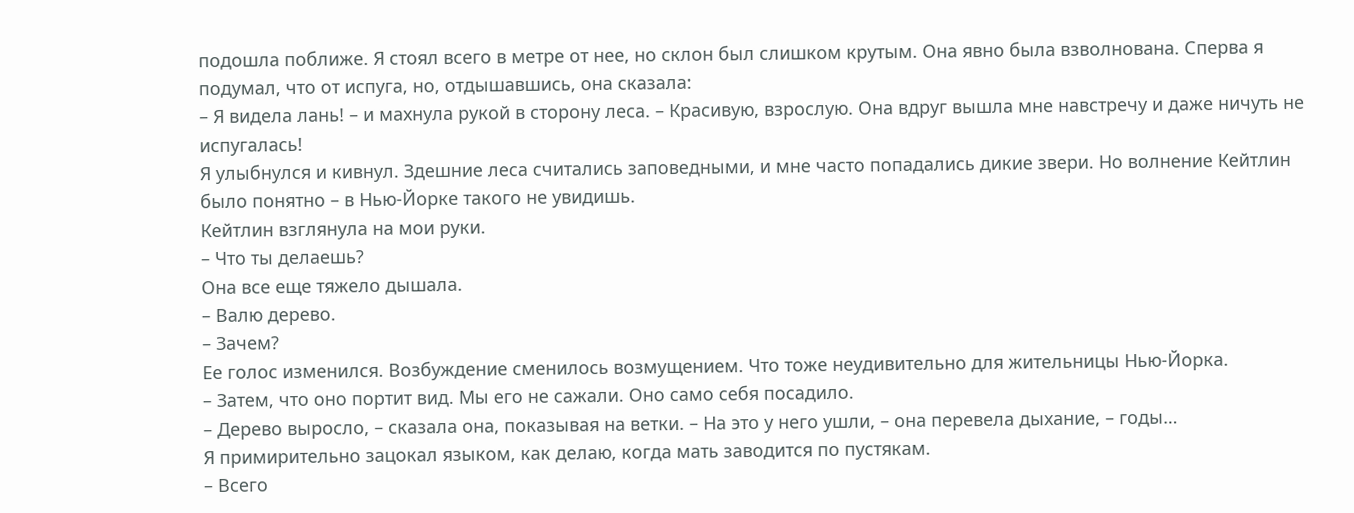подошла поближе. Я стоял всего в метре от нее, но склон был слишком крутым. Она явно была взволнована. Сперва я подумал, что от испуга, но, отдышавшись, она сказала:
– Я видела лань! – и махнула рукой в сторону леса. – Красивую, взрослую. Она вдруг вышла мне навстречу и даже ничуть не испугалась!
Я улыбнулся и кивнул. Здешние леса считались заповедными, и мне часто попадались дикие звери. Но волнение Кейтлин было понятно – в Нью-Йорке такого не увидишь.
Кейтлин взглянула на мои руки.
– Что ты делаешь?
Она все еще тяжело дышала.
– Валю дерево.
– Зачем?
Ее голос изменился. Возбуждение сменилось возмущением. Что тоже неудивительно для жительницы Нью-Йорка.
– Затем, что оно портит вид. Мы его не сажали. Оно само себя посадило.
– Дерево выросло, – сказала она, показывая на ветки. – На это у него ушли, – она перевела дыхание, – годы…
Я примирительно зацокал языком, как делаю, когда мать заводится по пустякам.
– Всего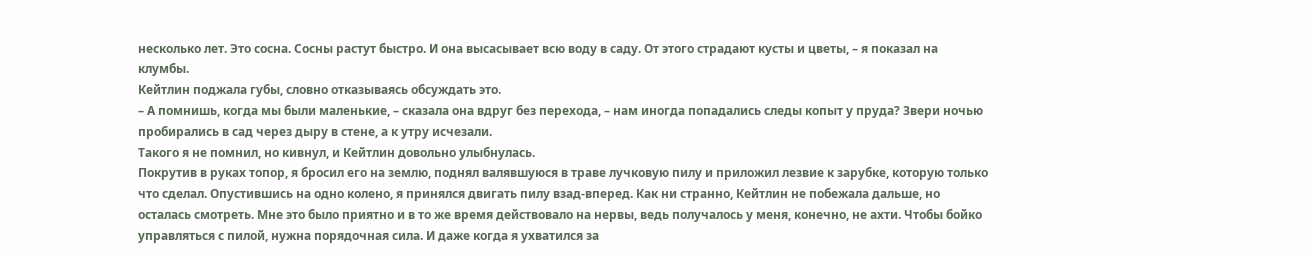несколько лет. Это сосна. Сосны растут быстро. И она высасывает всю воду в саду. От этого страдают кусты и цветы, – я показал на клумбы.
Кейтлин поджала губы, словно отказываясь обсуждать это.
– А помнишь, когда мы были маленькие, – сказала она вдруг без перехода, – нам иногда попадались следы копыт у пруда? Звери ночью пробирались в сад через дыру в стене, а к утру исчезали.
Такого я не помнил, но кивнул, и Кейтлин довольно улыбнулась.
Покрутив в руках топор, я бросил его на землю, поднял валявшуюся в траве лучковую пилу и приложил лезвие к зарубке, которую только что сделал. Опустившись на одно колено, я принялся двигать пилу взад-вперед. Как ни странно, Кейтлин не побежала дальше, но осталась смотреть. Мне это было приятно и в то же время действовало на нервы, ведь получалось у меня, конечно, не ахти. Чтобы бойко управляться с пилой, нужна порядочная сила. И даже когда я ухватился за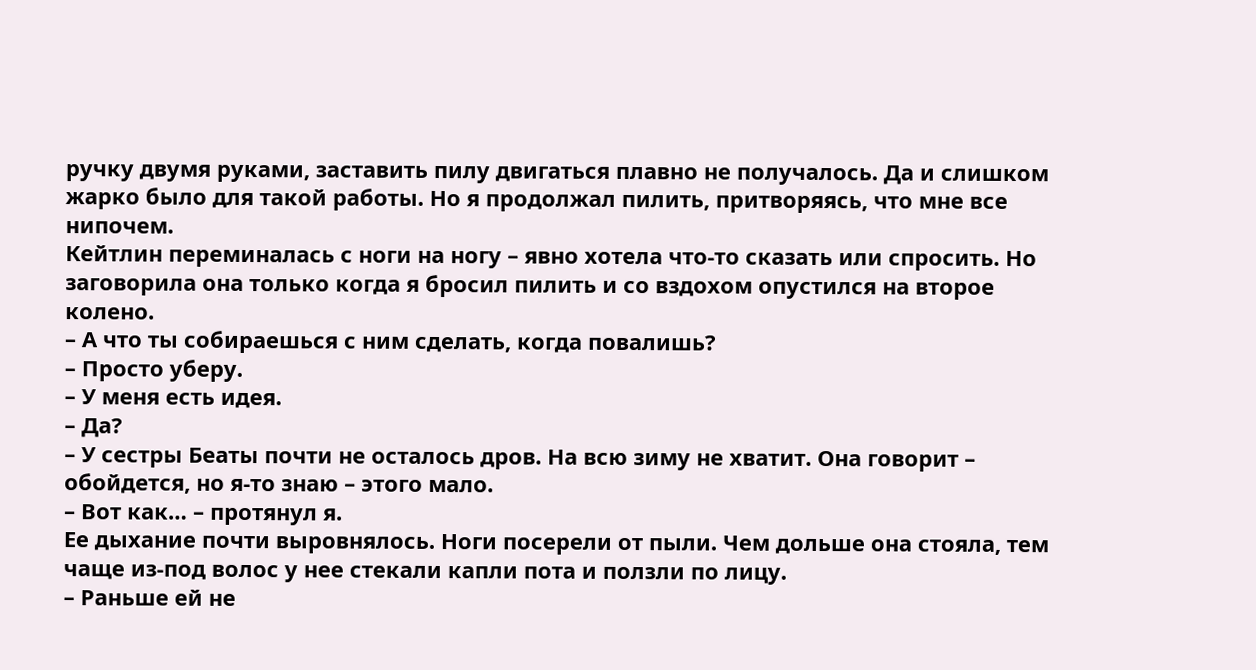ручку двумя руками, заставить пилу двигаться плавно не получалось. Да и слишком жарко было для такой работы. Но я продолжал пилить, притворяясь, что мне все нипочем.
Кейтлин переминалась с ноги на ногу – явно хотела что-то сказать или спросить. Но заговорила она только когда я бросил пилить и со вздохом опустился на второе колено.
– А что ты собираешься с ним сделать, когда повалишь?
– Просто уберу.
– У меня есть идея.
– Да?
– У сестры Беаты почти не осталось дров. На всю зиму не хватит. Она говорит – обойдется, но я-то знаю – этого мало.
– Вот как… – протянул я.
Ее дыхание почти выровнялось. Ноги посерели от пыли. Чем дольше она стояла, тем чаще из-под волос у нее стекали капли пота и ползли по лицу.
– Раньше ей не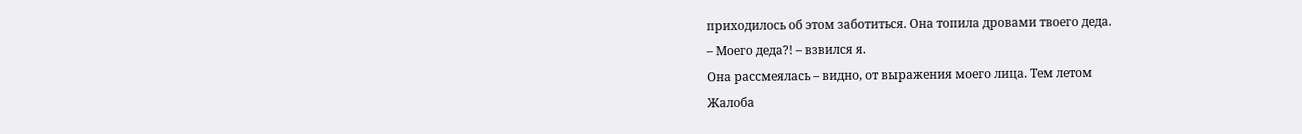приходилось об этом заботиться. Она топила дровами твоего деда.
– Моего деда?! – взвился я.
Она рассмеялась – видно, от выражения моего лица. Тем летом
Жалоба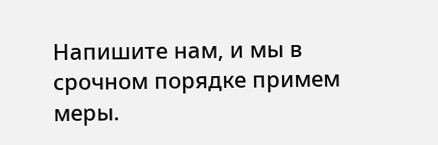Напишите нам, и мы в срочном порядке примем меры.